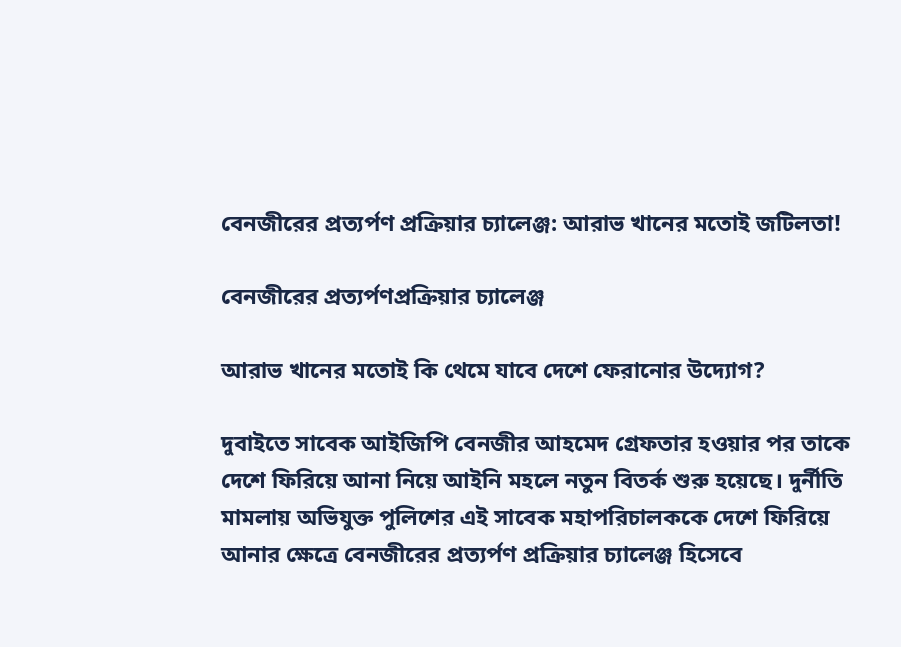বেনজীরের প্রত্যর্পণ প্রক্রিয়ার চ্যালেঞ্জ: আরাভ খানের মতোই জটিলতা!

বেনজীরের প্রত্যর্পণপ্রক্রিয়ার চ্যালেঞ্জ

আরাভ খানের মতোই কি থেমে যাবে দেশে ফেরানোর উদ্যোগ?

দুবাইতে সাবেক আইজিপি বেনজীর আহমেদ গ্রেফতার হওয়ার পর তাকে দেশে ফিরিয়ে আনা নিয়ে আইনি মহলে নতুন বিতর্ক শুরু হয়েছে। দুর্নীতি মামলায় অভিযুক্ত পুলিশের এই সাবেক মহাপরিচালককে দেশে ফিরিয়ে আনার ক্ষেত্রে বেনজীরের প্রত্যর্পণ প্রক্রিয়ার চ্যালেঞ্জ হিসেবে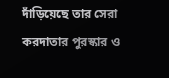দাঁড়িয়েছে তার সেরা করদাতার পুরস্কার ও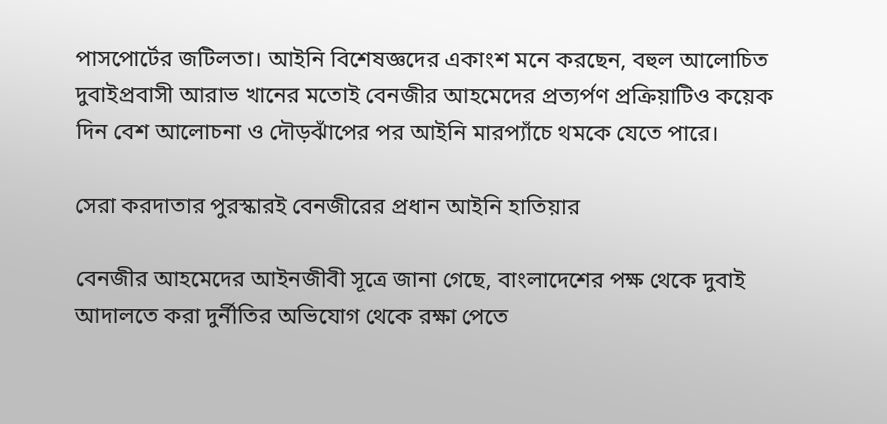পাসপোর্টের জটিলতা। আইনি বিশেষজ্ঞদের একাংশ মনে করছেন, বহুল আলোচিত দুবাইপ্রবাসী আরাভ খানের মতোই বেনজীর আহমেদের প্রত্যর্পণ প্রক্রিয়াটিও কয়েক দিন বেশ আলোচনা ও দৌড়ঝাঁপের পর আইনি মারপ্যাঁচে থমকে যেতে পারে।

সেরা করদাতার পুরস্কারই বেনজীরের প্রধান আইনি হাতিয়ার

বেনজীর আহমেদের আইনজীবী সূত্রে জানা গেছে, বাংলাদেশের পক্ষ থেকে দুবাই আদালতে করা দুর্নীতির অভিযোগ থেকে রক্ষা পেতে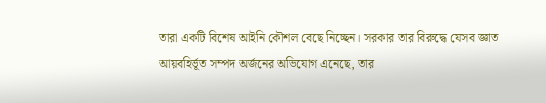তারা একটি বিশেষ আইনি কৌশল বেছে নিচ্ছেন। সরকার তার বিরুদ্ধে যেসব জ্ঞাত আয়বহির্ভূত সম্পদ অর্জনের অভিযোগ এনেছে, তার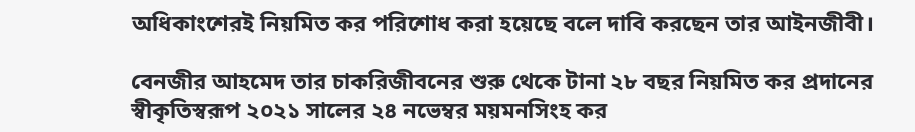অধিকাংশেরই নিয়মিত কর পরিশোধ করা হয়েছে বলে দাবি করছেন তার আইনজীবী।

বেনজীর আহমেদ তার চাকরিজীবনের শুরু থেকে টানা ২৮ বছর নিয়মিত কর প্রদানের স্বীকৃতিস্বরূপ ২০২১ সালের ২৪ নভেম্বর ময়মনসিংহ কর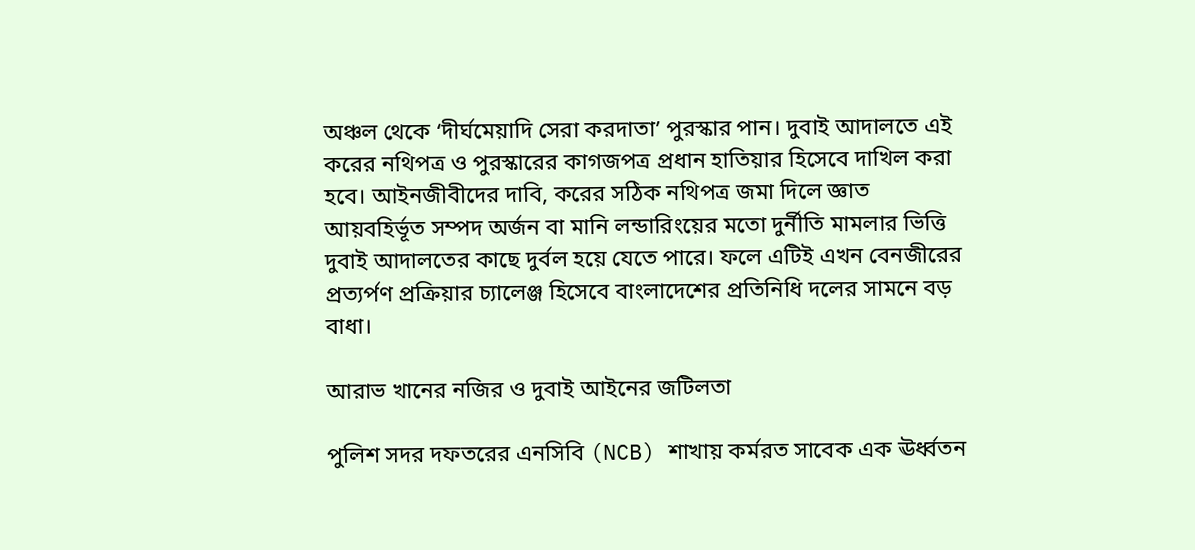অঞ্চল থেকে ‘দীর্ঘমেয়াদি সেরা করদাতা’ পুরস্কার পান। দুবাই আদালতে এই করের নথিপত্র ও পুরস্কারের কাগজপত্র প্রধান হাতিয়ার হিসেবে দাখিল করা হবে। আইনজীবীদের দাবি, করের সঠিক নথিপত্র জমা দিলে জ্ঞাত আয়বহির্ভূত সম্পদ অর্জন বা মানি লন্ডারিংয়ের মতো দুর্নীতি মামলার ভিত্তি দুবাই আদালতের কাছে দুর্বল হয়ে যেতে পারে। ফলে এটিই এখন বেনজীরের প্রত্যর্পণ প্রক্রিয়ার চ্যালেঞ্জ হিসেবে বাংলাদেশের প্রতিনিধি দলের সামনে বড় বাধা।

আরাভ খানের নজির ও দুবাই আইনের জটিলতা

পুলিশ সদর দফতরের এনসিবি (NCB) শাখায় কর্মরত সাবেক এক ঊর্ধ্বতন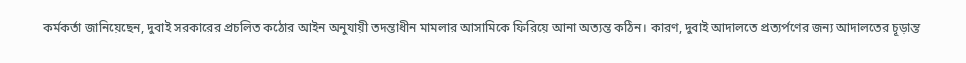কর্মকর্তা জানিয়েছেন, দুবাই সরকারের প্রচলিত কঠোর আইন অনুযায়ী তদন্তাধীন মামলার আসামিকে ফিরিয়ে আনা অত্যন্ত কঠিন। কারণ, দুবাই আদালতে প্রত্যর্পণের জন্য আদালতের চূড়ান্ত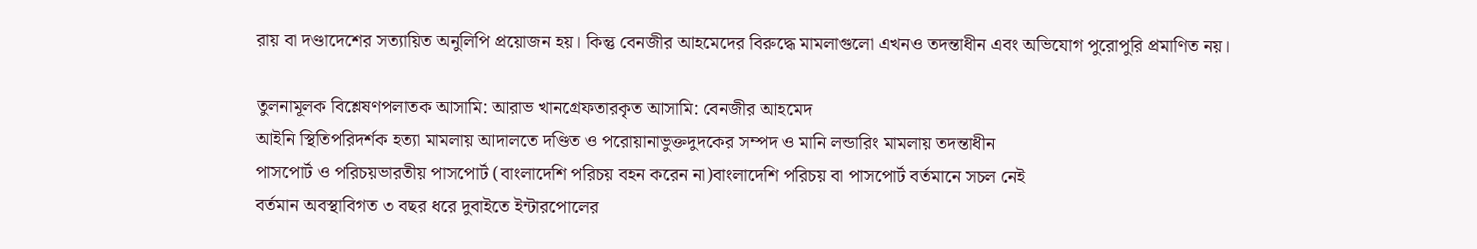রায় বা দণ্ডাদেশের সত্যায়িত অনুলিপি প্রয়োজন হয়। কিন্তু বেনজীর আহমেদের বিরুদ্ধে মামলাগুলো এখনও তদন্তাধীন এবং অভিযোগ পুরোপুরি প্রমাণিত নয়।

তুলনামূলক বিশ্লেষণপলাতক আসামি: আরাভ খানগ্রেফতারকৃত আসামি: বেনজীর আহমেদ
আইনি স্থিতিপরিদর্শক হত্যা মামলায় আদালতে দণ্ডিত ও পরোয়ানাভুক্তদুদকের সম্পদ ও মানি লন্ডারিং মামলায় তদন্তাধীন
পাসপোর্ট ও পরিচয়ভারতীয় পাসপোর্ট (বাংলাদেশি পরিচয় বহন করেন না)বাংলাদেশি পরিচয় বা পাসপোর্ট বর্তমানে সচল নেই
বর্তমান অবস্থাবিগত ৩ বছর ধরে দুবাইতে ইন্টারপোলের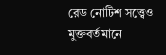রেড নোটিশ সত্ত্বেও মুক্তবর্তমানে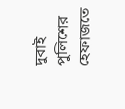দুবাই পুলিশের হেফাজতে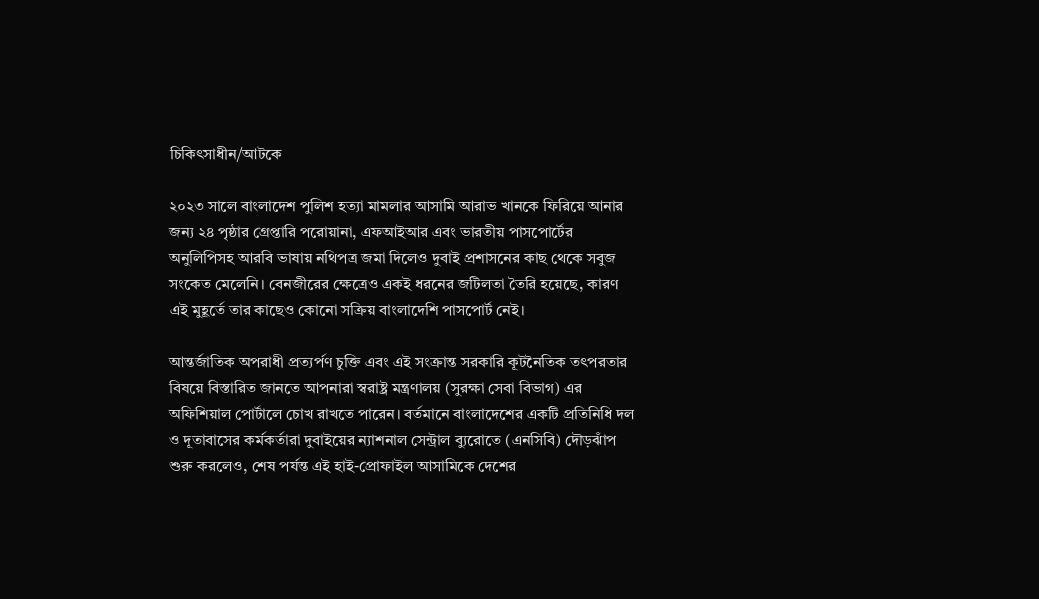চিকিৎসাধীন/আটকে

২০২৩ সালে বাংলাদেশ পুলিশ হত্যা মামলার আসামি আরাভ খানকে ফিরিয়ে আনার জন্য ২৪ পৃষ্ঠার গ্রেপ্তারি পরোয়ানা, এফআইআর এবং ভারতীয় পাসপোর্টের অনুলিপিসহ আরবি ভাষায় নথিপত্র জমা দিলেও দুবাই প্রশাসনের কাছ থেকে সবুজ সংকেত মেলেনি। বেনজীরের ক্ষেত্রেও একই ধরনের জটিলতা তৈরি হয়েছে, কারণ এই মুহূর্তে তার কাছেও কোনো সক্রিয় বাংলাদেশি পাসপোর্ট নেই।

আন্তর্জাতিক অপরাধী প্রত্যর্পণ চুক্তি এবং এই সংক্রান্ত সরকারি কূটনৈতিক তৎপরতার বিষয়ে বিস্তারিত জানতে আপনারা স্বরাষ্ট্র মন্ত্রণালয় (সুরক্ষা সেবা বিভাগ) এর অফিশিয়াল পোর্টালে চোখ রাখতে পারেন। বর্তমানে বাংলাদেশের একটি প্রতিনিধি দল ও দূতাবাসের কর্মকর্তারা দুবাইয়ের ন্যাশনাল সেন্ট্রাল ব্যুরোতে (এনসিবি) দৌড়ঝাঁপ শুরু করলেও, শেষ পর্যন্ত এই হাই-প্রোফাইল আসামিকে দেশের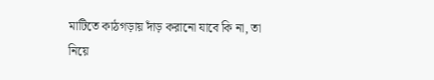মাটিতে কাঠগড়ায় দাঁড় করানো যাবে কি না, তা নিয়ে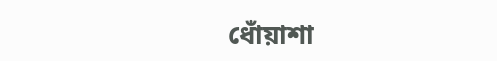ধোঁয়াশা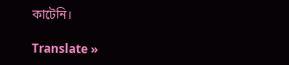কাটেনি।

Translate »